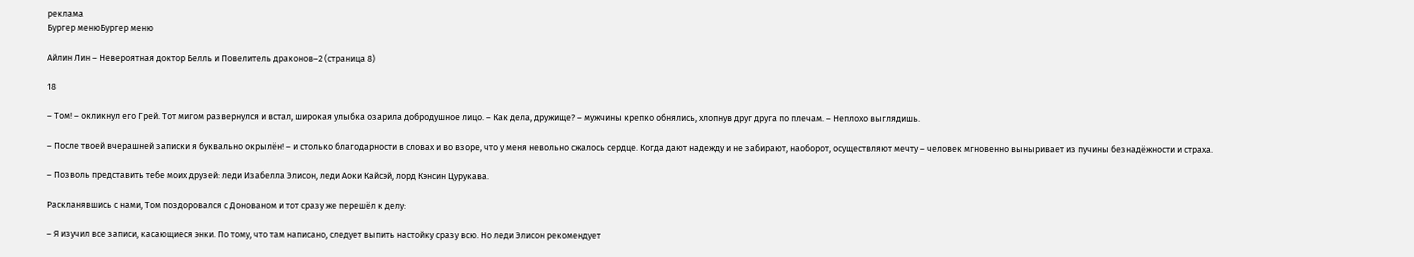реклама
Бургер менюБургер меню

Айлин Лин – Невероятная доктор Белль и Повелитель драконов–2 (страница 8)

18

– Том! – окликнул его Грей. Тот мигом развернулся и встал, широкая улыбка озарила добродушное лицо. – Как дела, дружище? – мужчины крепко обнялись, хлопнув друг друга по плечам. – Неплохо выглядишь.

– После твоей вчерашней записки я буквально окрылён! – и столько благодарности в словах и во взоре, что у меня невольно сжалось сердце. Когда дают надежду и не забирают, наоборот, осуществляют мечту – человек мгновенно выныривает из пучины безнадёжности и страха.

– Позволь представить тебе моих друзей: леди Изабелла Элисон, леди Аоки Кайсэй, лорд Кэнсин Цурукава.

Раскланявшись с нами, Том поздоровался с Донованом и тот сразу же перешёл к делу:

– Я изучил все записи, касающиеся энки. По тому, что там написано, следует выпить настойку сразу всю. Но леди Элисон рекомендует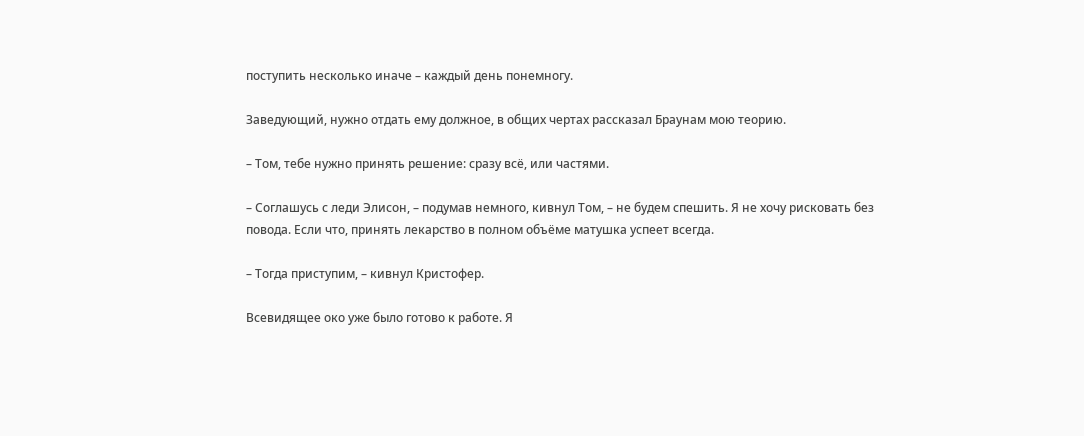поступить несколько иначе – каждый день понемногу.

Заведующий, нужно отдать ему должное, в общих чертах рассказал Браунам мою теорию.

– Том, тебе нужно принять решение: сразу всё, или частями.

– Соглашусь с леди Элисон, – подумав немного, кивнул Том, – не будем спешить. Я не хочу рисковать без повода. Если что, принять лекарство в полном объёме матушка успеет всегда.

– Тогда приступим, – кивнул Кристофер.

Всевидящее око уже было готово к работе. Я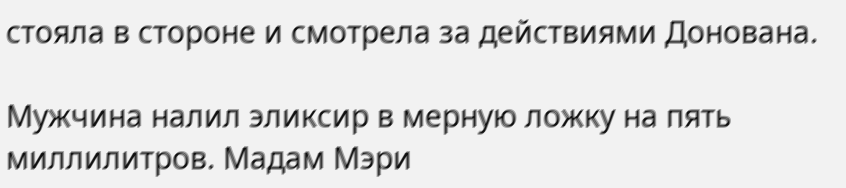стояла в стороне и смотрела за действиями Донована.

Мужчина налил эликсир в мерную ложку на пять миллилитров. Мадам Мэри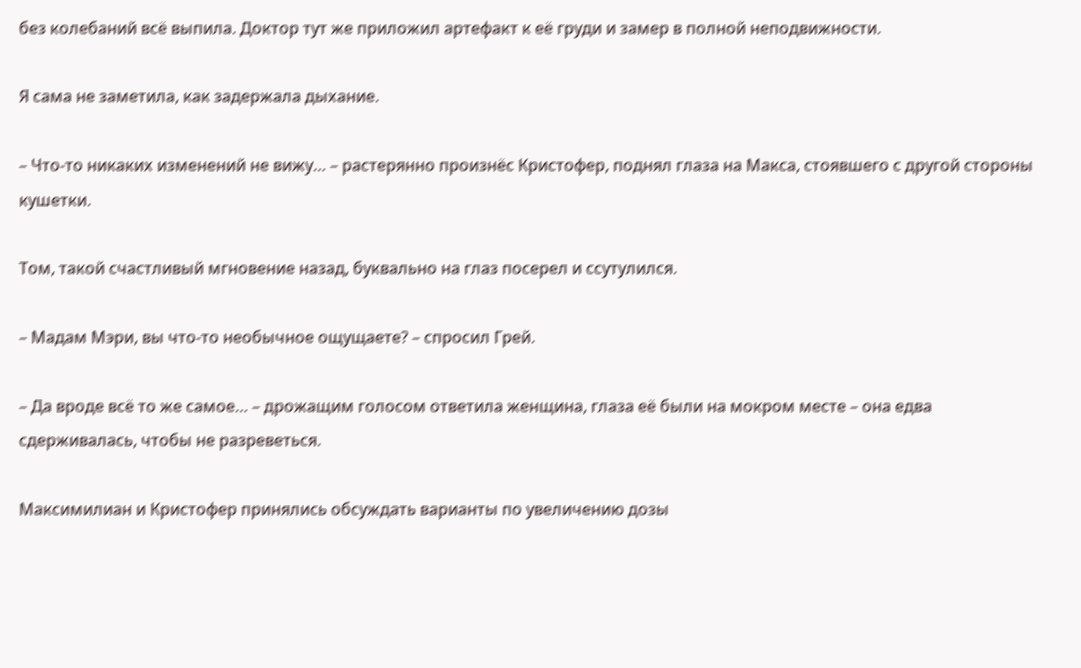без колебаний всё выпила. Доктор тут же приложил артефакт к её груди и замер в полной неподвижности.

Я сама не заметила, как задержала дыхание.

– Что-то никаких изменений не вижу… – растерянно произнёс Кристофер, поднял глаза на Макса, стоявшего с другой стороны кушетки.

Том, такой счастливый мгновение назад, буквально на глаз посерел и ссутулился.

– Мадам Мэри, вы что-то необычное ощущаете? – спросил Грей.

– Да вроде всё то же самое… – дрожащим голосом ответила женщина, глаза её были на мокром месте – она едва сдерживалась, чтобы не разреветься.

Максимилиан и Кристофер принялись обсуждать варианты по увеличению дозы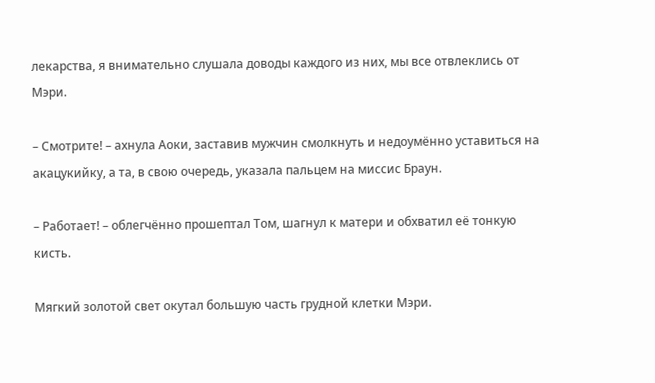лекарства, я внимательно слушала доводы каждого из них, мы все отвлеклись от Мэри.

– Смотрите! – ахнула Аоки, заставив мужчин смолкнуть и недоумённо уставиться на акацукийку, а та, в свою очередь, указала пальцем на миссис Браун.

– Работает! – облегчённо прошептал Том, шагнул к матери и обхватил её тонкую кисть.

Мягкий золотой свет окутал большую часть грудной клетки Мэри.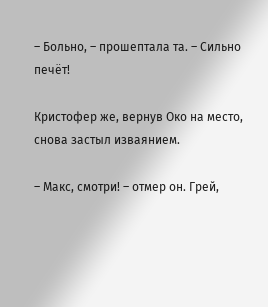– Больно, – прошептала та. – Сильно печёт!

Кристофер же, вернув Око на место, снова застыл изваянием.

– Макс, смотри! – отмер он. Грей,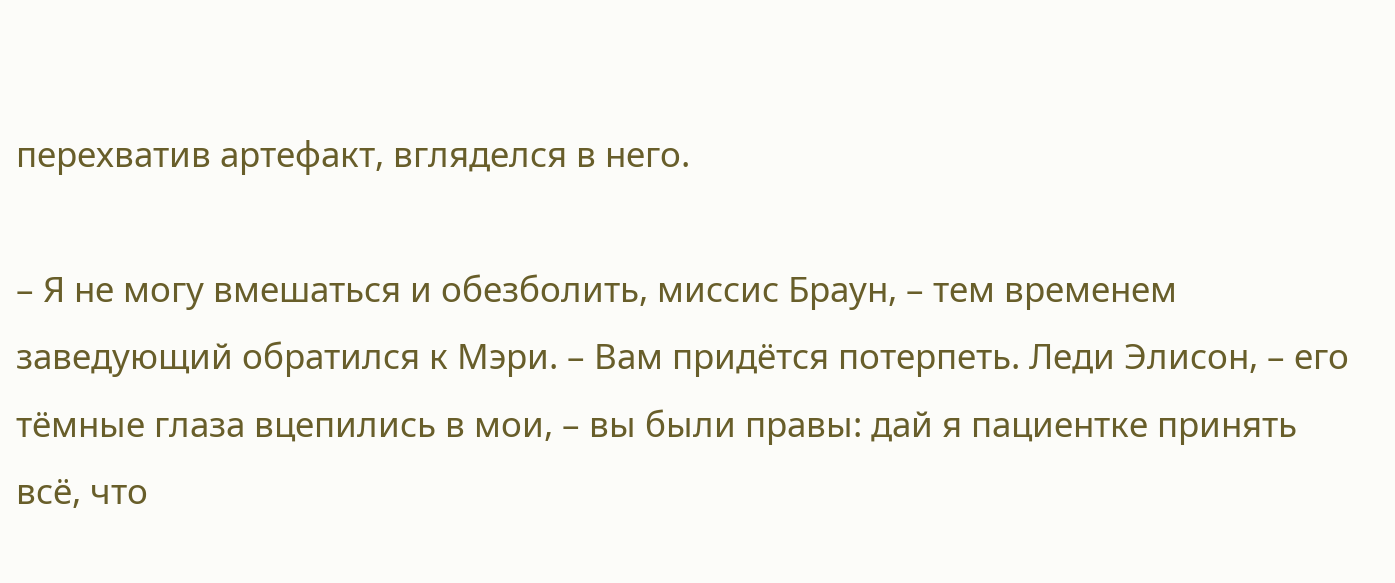перехватив артефакт, вгляделся в него.

– Я не могу вмешаться и обезболить, миссис Браун, – тем временем заведующий обратился к Мэри. – Вам придётся потерпеть. Леди Элисон, – его тёмные глаза вцепились в мои, – вы были правы: дай я пациентке принять всё, что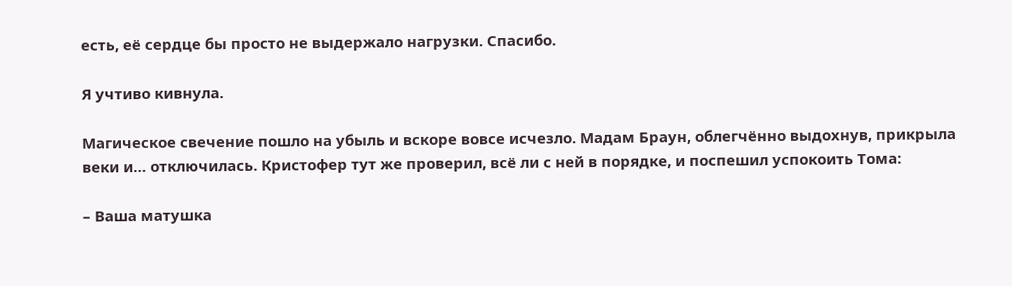есть, её сердце бы просто не выдержало нагрузки. Спасибо.

Я учтиво кивнула.

Магическое свечение пошло на убыль и вскоре вовсе исчезло. Мадам Браун, облегчённо выдохнув, прикрыла веки и… отключилась. Кристофер тут же проверил, всё ли с ней в порядке, и поспешил успокоить Тома:

– Ваша матушка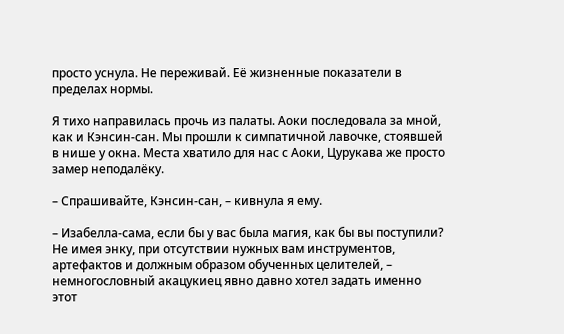просто уснула. Не переживай. Её жизненные показатели в пределах нормы.

Я тихо направилась прочь из палаты. Аоки последовала за мной, как и Кэнсин-сан. Мы прошли к симпатичной лавочке, стоявшей в нише у окна. Места хватило для нас с Аоки, Цурукава же просто замер неподалёку.

– Спрашивайте, Кэнсин-сан, – кивнула я ему.

– Изабелла-сама, если бы у вас была магия, как бы вы поступили? Не имея энку, при отсутствии нужных вам инструментов, артефактов и должным образом обученных целителей, – немногословный акацукиец явно давно хотел задать именно этот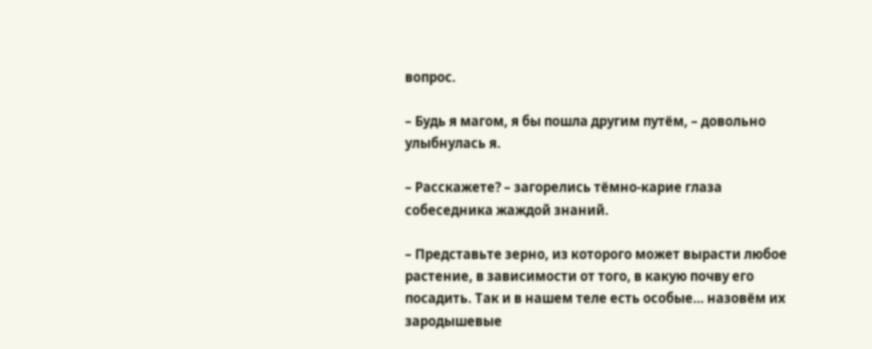вопрос.

– Будь я магом, я бы пошла другим путём, – довольно улыбнулась я.

– Расскажете? – загорелись тёмно-карие глаза собеседника жаждой знаний.

– Представьте зерно, из которого может вырасти любое растение, в зависимости от того, в какую почву его посадить. Так и в нашем теле есть особые… назовём их зародышевые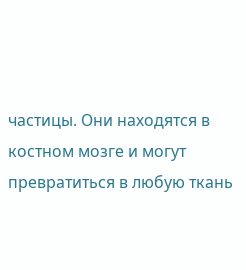частицы. Они находятся в костном мозге и могут превратиться в любую ткань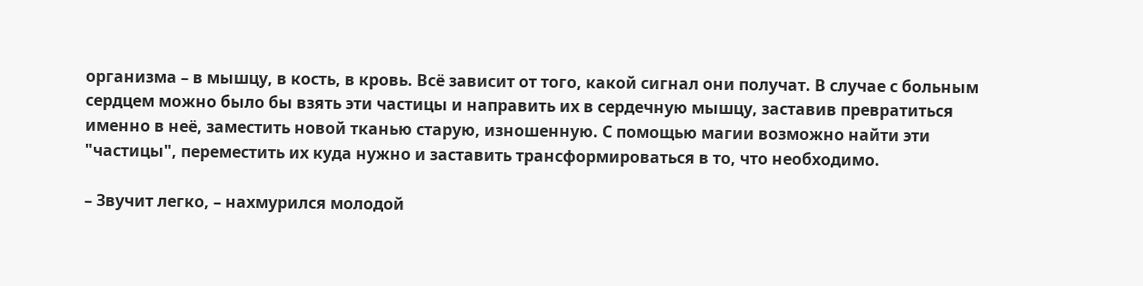организма – в мышцу, в кость, в кровь. Всё зависит от того, какой сигнал они получат. В случае с больным сердцем можно было бы взять эти частицы и направить их в сердечную мышцу, заставив превратиться именно в неё, заместить новой тканью старую, изношенную. С помощью магии возможно найти эти "частицы", переместить их куда нужно и заставить трансформироваться в то, что необходимо.

– Звучит легко, – нахмурился молодой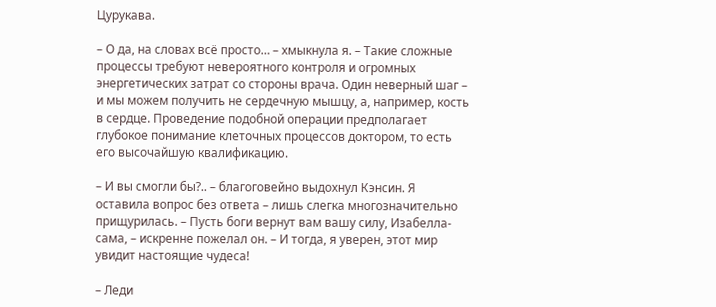Цурукава.

– О да, на словах всё просто… – хмыкнула я. – Такие сложные процессы требуют невероятного контроля и огромных энергетических затрат со стороны врача. Один неверный шаг – и мы можем получить не сердечную мышцу, а, например, кость в сердце. Проведение подобной операции предполагает глубокое понимание клеточных процессов доктором, то есть его высочайшую квалификацию.

– И вы смогли бы?.. – благоговейно выдохнул Кэнсин. Я оставила вопрос без ответа – лишь слегка многозначительно прищурилась. – Пусть боги вернут вам вашу силу, Изабелла-сама, – искренне пожелал он. – И тогда, я уверен, этот мир увидит настоящие чудеса!

– Леди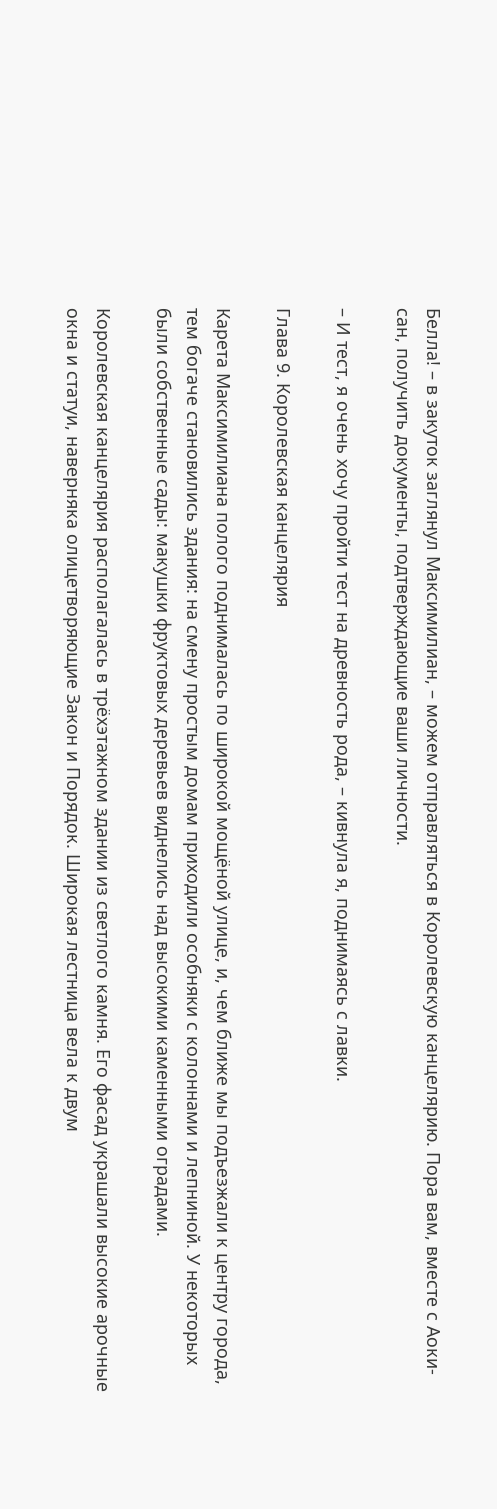Белла! – в закуток заглянул Максимилиан, – можем отправляться в Королевскую канцелярию. Пора вам, вместе с Аоки-сан, получить документы, подтверждающие ваши личности.

– И тест, я очень хочу пройти тест на древность рода, – кивнула я, поднимаясь с лавки.

Глава 9. Королевская канцелярия

Карета Максимилиана полого поднималась по широкой мощёной улице, и, чем ближе мы подъезжали к центру города, тем богаче становились здания: на смену простым домам приходили особняки с колоннами и лепниной. У некоторых были собственные сады: макушки фруктовых деревьев виднелись над высокими каменными оградами.

Королевская канцелярия располагалась в трёхэтажном здании из светлого камня. Его фасад украшали высокие арочные окна и статуи, наверняка олицетворяющие Закон и Порядок. Широкая лестница вела к двум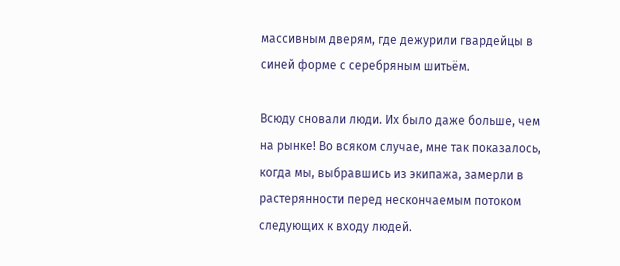массивным дверям, где дежурили гвардейцы в синей форме с серебряным шитьём.

Всюду сновали люди. Их было даже больше, чем на рынке! Во всяком случае, мне так показалось, когда мы, выбравшись из экипажа, замерли в растерянности перед нескончаемым потоком следующих к входу людей.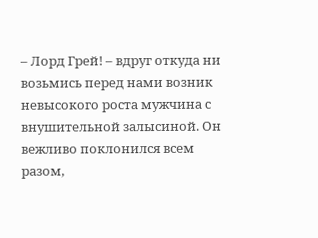– Лорд Грей! – вдруг откуда ни возьмись перед нами возник невысокого роста мужчина с внушительной залысиной. Он вежливо поклонился всем разом,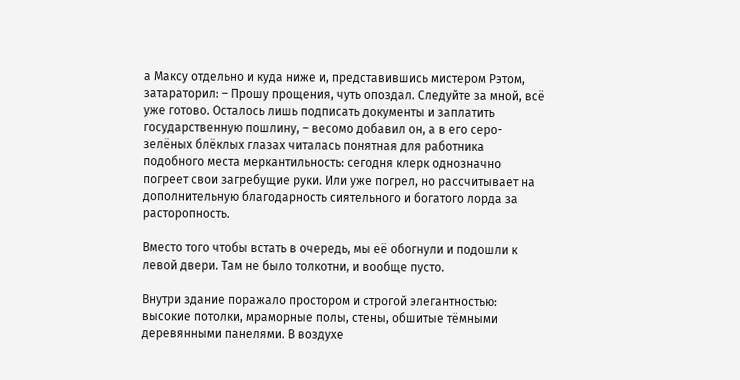а Максу отдельно и куда ниже и, представившись мистером Рэтом, затараторил: – Прошу прощения, чуть опоздал. Следуйте за мной, всё уже готово. Осталось лишь подписать документы и заплатить государственную пошлину, – весомо добавил он, а в его серо-зелёных блёклых глазах читалась понятная для работника подобного места меркантильность: сегодня клерк однозначно погреет свои загребущие руки. Или уже погрел, но рассчитывает на дополнительную благодарность сиятельного и богатого лорда за расторопность.

Вместо того чтобы встать в очередь, мы её обогнули и подошли к левой двери. Там не было толкотни, и вообще пусто.

Внутри здание поражало простором и строгой элегантностью: высокие потолки, мраморные полы, стены, обшитые тёмными деревянными панелями. В воздухе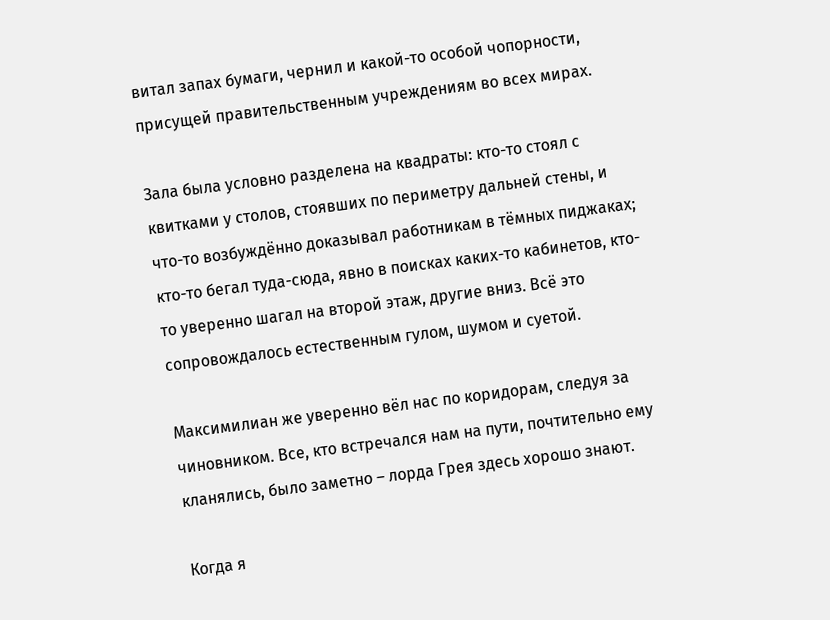витал запах бумаги, чернил и какой-то особой чопорности, присущей правительственным учреждениям во всех мирах.

Зала была условно разделена на квадраты: кто-то стоял с квитками у столов, стоявших по периметру дальней стены, и что-то возбуждённо доказывал работникам в тёмных пиджаках; кто-то бегал туда-сюда, явно в поисках каких-то кабинетов, кто-то уверенно шагал на второй этаж, другие вниз. Всё это сопровождалось естественным гулом, шумом и суетой.

Максимилиан же уверенно вёл нас по коридорам, следуя за чиновником. Все, кто встречался нам на пути, почтительно ему кланялись, было заметно – лорда Грея здесь хорошо знают.

Когда я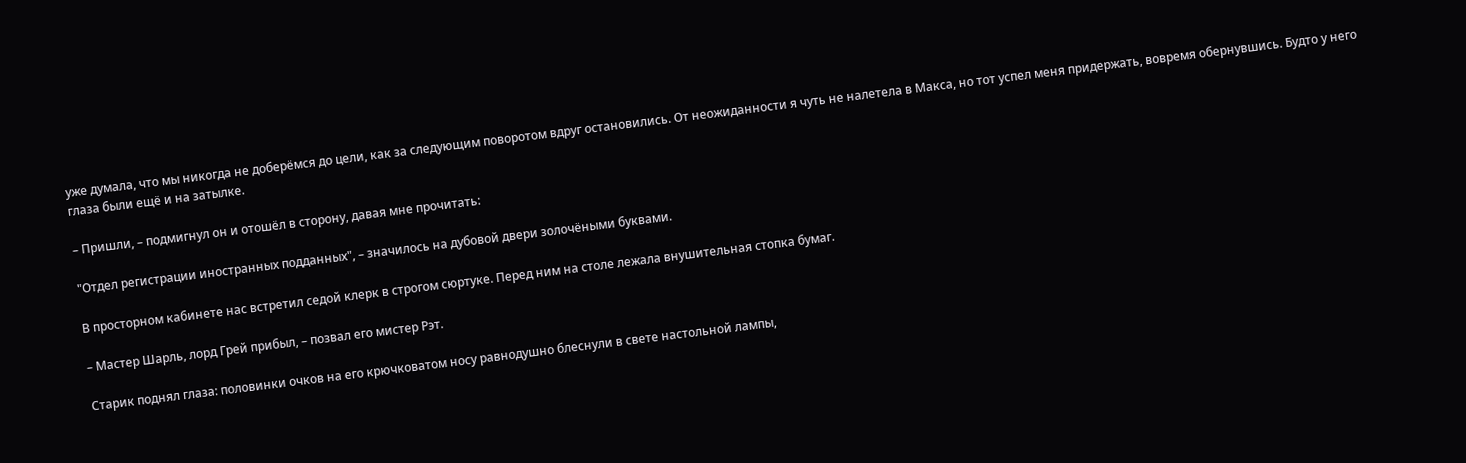уже думала, что мы никогда не доберёмся до цели, как за следующим поворотом вдруг остановились. От неожиданности я чуть не налетела в Макса, но тот успел меня придержать, вовремя обернувшись. Будто у него глаза были ещё и на затылке.

– Пришли, – подмигнул он и отошёл в сторону, давая мне прочитать:

"Отдел регистрации иностранных подданных", – значилось на дубовой двери золочёными буквами.

В просторном кабинете нас встретил седой клерк в строгом сюртуке. Перед ним на столе лежала внушительная стопка бумаг.

– Мастер Шарль, лорд Грей прибыл, – позвал его мистер Рэт.

Старик поднял глаза: половинки очков на его крючковатом носу равнодушно блеснули в свете настольной лампы,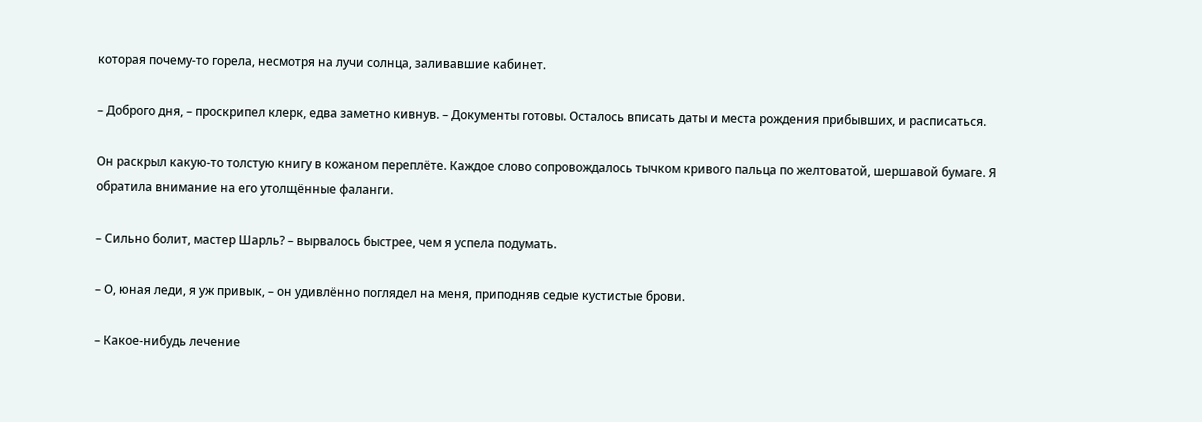которая почему-то горела, несмотря на лучи солнца, заливавшие кабинет.

– Доброго дня, – проскрипел клерк, едва заметно кивнув. – Документы готовы. Осталось вписать даты и места рождения прибывших, и расписаться.

Он раскрыл какую-то толстую книгу в кожаном переплёте. Каждое слово сопровождалось тычком кривого пальца по желтоватой, шершавой бумаге. Я обратила внимание на его утолщённые фаланги.

– Сильно болит, мастер Шарль? – вырвалось быстрее, чем я успела подумать.

– О, юная леди, я уж привык, – он удивлённо поглядел на меня, приподняв седые кустистые брови.

– Какое-нибудь лечение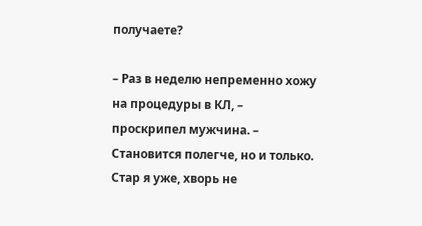получаете?

– Раз в неделю непременно хожу на процедуры в КЛ, – проскрипел мужчина. – Становится полегче, но и только. Стар я уже, хворь не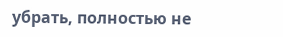убрать, полностью не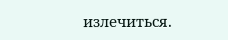излечиться.